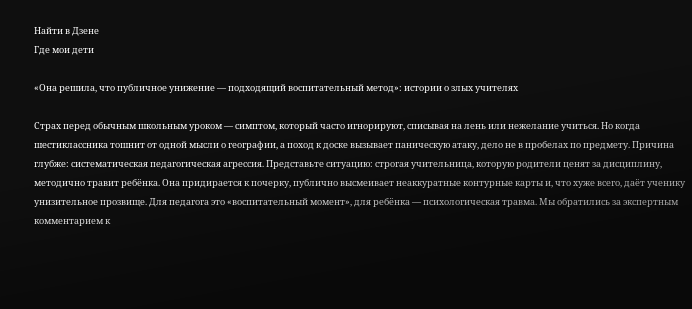Найти в Дзене
Где мои дети

«Она решила, что публичное унижение — подходящий воспитательный метод»: истории о злых учителях

Страх перед обычным школьным уроком — симптом, который часто игнорируют, списывая на лень или нежелание учиться. Но когда шестиклассника тошнит от одной мысли о географии, а поход к доске вызывает паническую атаку, дело не в пробелах по предмету. Причина глубже: систематическая педагогическая агрессия. Представьте ситуацию: строгая учительница, которую родители ценят за дисциплину, методично травит ребёнка. Она придирается к почерку, публично высмеивает неаккуратные контурные карты и, что хуже всего, даёт ученику унизительное прозвище. Для педагога это «воспитательный момент», для ребёнка — психологическая травма. Мы обратились за экспертным комментарием к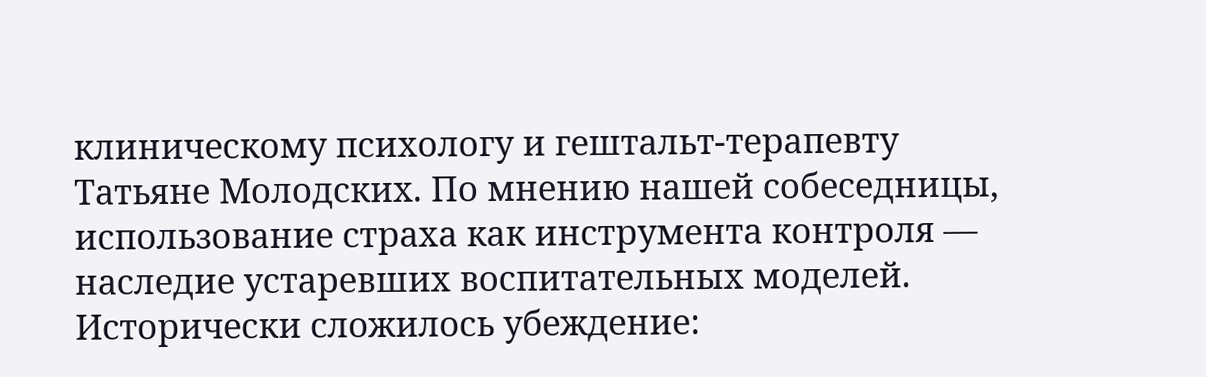клиническому психологу и гештальт-терапевту Татьяне Молодских. По мнению нашей собеседницы, использование страха как инструмента контроля — наследие устаревших воспитательных моделей. Исторически сложилось убеждение: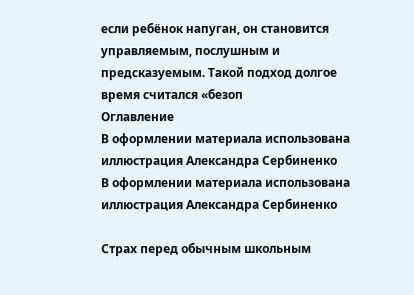если ребёнок напуган, он становится управляемым, послушным и предсказуемым. Такой подход долгое время считался «безоп
Оглавление
В оформлении материала использована иллюстрация Александра Сербиненко
В оформлении материала использована иллюстрация Александра Сербиненко

Страх перед обычным школьным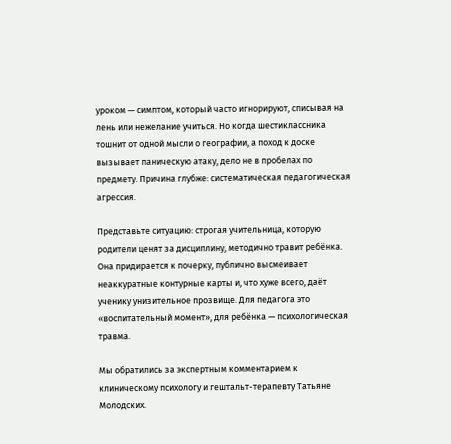уроком — симптом, который часто игнорируют, списывая на лень или нежелание учиться. Но когда шестиклассника тошнит от одной мысли о географии, а поход к доске вызывает паническую атаку, дело не в пробелах по предмету. Причина глубже: систематическая педагогическая агрессия.

Представьте ситуацию: строгая учительница, которую родители ценят за дисциплину, методично травит ребёнка. Она придирается к почерку, публично высмеивает неаккуратные контурные карты и, что хуже всего, даёт ученику унизительное прозвище. Для педагога это «воспитательный момент», для ребёнка — психологическая травма.

Мы обратились за экспертным комментарием к клиническому психологу и гештальт-терапевту Татьяне Молодских.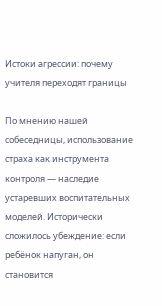Истоки агрессии: почему учителя переходят границы

По мнению нашей собеседницы, использование страха как инструмента контроля — наследие устаревших воспитательных моделей. Исторически сложилось убеждение: если ребёнок напуган, он становится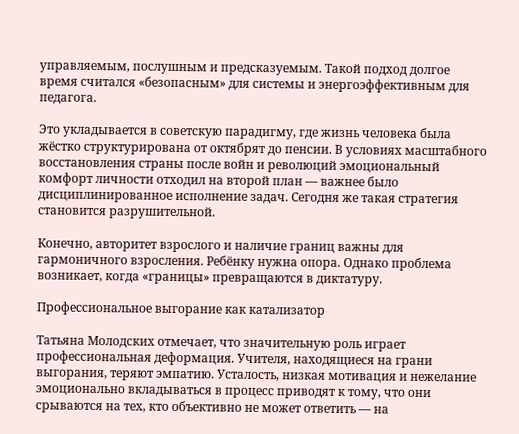управляемым, послушным и предсказуемым. Такой подход долгое время считался «безопасным» для системы и энергоэффективным для педагога.

Это укладывается в советскую парадигму, где жизнь человека была жёстко структурирована от октябрят до пенсии. В условиях масштабного восстановления страны после войн и революций эмоциональный комфорт личности отходил на второй план — важнее было дисциплинированное исполнение задач. Сегодня же такая стратегия становится разрушительной.

Конечно, авторитет взрослого и наличие границ важны для гармоничного взросления. Ребёнку нужна опора. Однако проблема возникает, когда «границы» превращаются в диктатуру.

Профессиональное выгорание как катализатор

Татьяна Молодских отмечает, что значительную роль играет профессиональная деформация. Учителя, находящиеся на грани выгорания, теряют эмпатию. Усталость, низкая мотивация и нежелание эмоционально вкладываться в процесс приводят к тому, что они срываются на тех, кто объективно не может ответить — на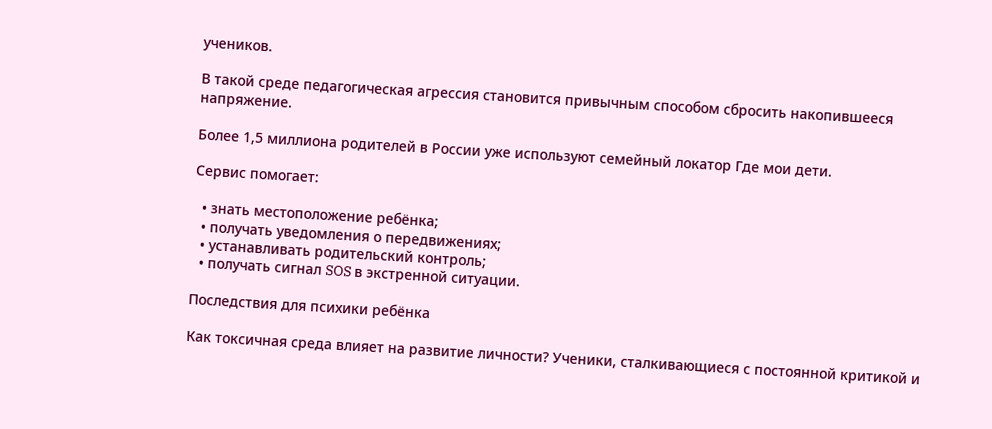учеников.

В такой среде педагогическая агрессия становится привычным способом сбросить накопившееся напряжение.

Более 1,5 миллиона родителей в России уже используют семейный локатор Где мои дети.

Сервис помогает:

  • знать местоположение ребёнка;
  • получать уведомления о передвижениях;
  • устанавливать родительский контроль;
  • получать сигнал SOS в экстренной ситуации.

Последствия для психики ребёнка

Как токсичная среда влияет на развитие личности? Ученики, сталкивающиеся с постоянной критикой и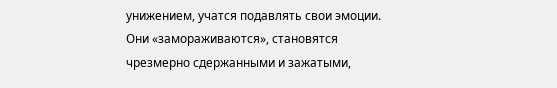унижением, учатся подавлять свои эмоции. Они «замораживаются», становятся чрезмерно сдержанными и зажатыми,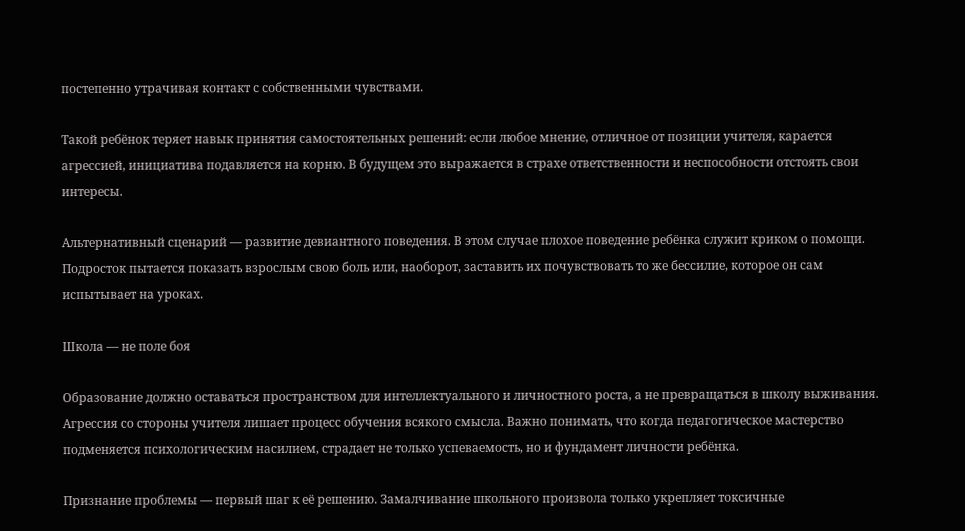постепенно утрачивая контакт с собственными чувствами.

Такой ребёнок теряет навык принятия самостоятельных решений: если любое мнение, отличное от позиции учителя, карается агрессией, инициатива подавляется на корню. В будущем это выражается в страхе ответственности и неспособности отстоять свои интересы.

Альтернативный сценарий — развитие девиантного поведения. В этом случае плохое поведение ребёнка служит криком о помощи. Подросток пытается показать взрослым свою боль или, наоборот, заставить их почувствовать то же бессилие, которое он сам испытывает на уроках.

Школа — не поле боя

Образование должно оставаться пространством для интеллектуального и личностного роста, а не превращаться в школу выживания. Агрессия со стороны учителя лишает процесс обучения всякого смысла. Важно понимать, что когда педагогическое мастерство подменяется психологическим насилием, страдает не только успеваемость, но и фундамент личности ребёнка.

Признание проблемы — первый шаг к её решению. Замалчивание школьного произвола только укрепляет токсичные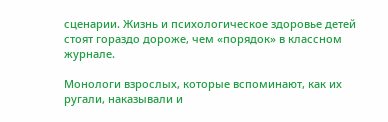сценарии. Жизнь и психологическое здоровье детей стоят гораздо дороже, чем «порядок» в классном журнале.

Монологи взрослых, которые вспоминают, как их ругали, наказывали и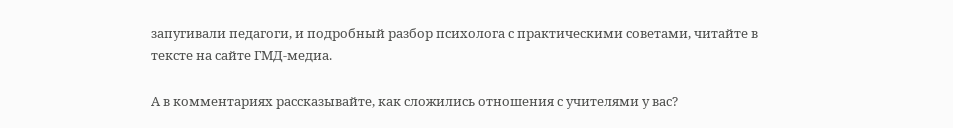запугивали педагоги, и подробный разбор психолога с практическими советами, читайте в тексте на сайте ГМД-медиа.

А в комментариях рассказывайте, как сложились отношения с учителями у вас?